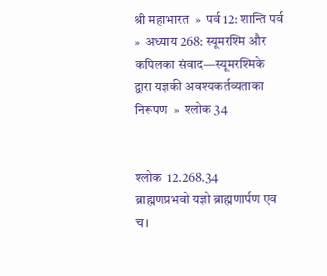श्री महाभारत  »  पर्व 12: शान्ति पर्व  »  अध्याय 268: स्यूमरश्मि और कपिलका संवाद—स्यूमरश्मिके द्वारा यज्ञकी अवश्यकर्तव्यताका निरूपण  »  श्लोक 34


श्लोक  12.268.34
ब्राह्मणप्रभवो यज्ञो ब्राह्मणार्पण एव च।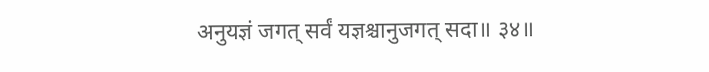अनुयज्ञं जगत‍् सर्वं यज्ञश्चानुजगत‍् सदा॥ ३४॥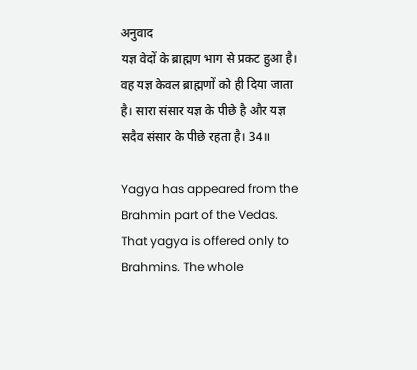अनुवाद
यज्ञ वेदों के ब्राह्मण भाग से प्रकट हुआ है। वह यज्ञ केवल ब्राह्मणों को ही दिया जाता है। सारा संसार यज्ञ के पीछे है और यज्ञ सदैव संसार के पीछे रहता है। 34॥

Yagya has appeared from the Brahmin part of the Vedas. That yagya is offered only to Brahmins. The whole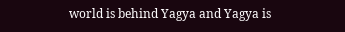world is behind Yagya and Yagya is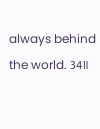always behind the world. 34॥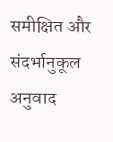समीक्षित और संदर्भानुकूल अनुवाद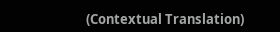(Contextual Translation)